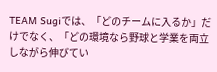TEAM Sugiでは、「どのチームに入るか」だけでなく、「どの環境なら野球と学業を両立しながら伸びてい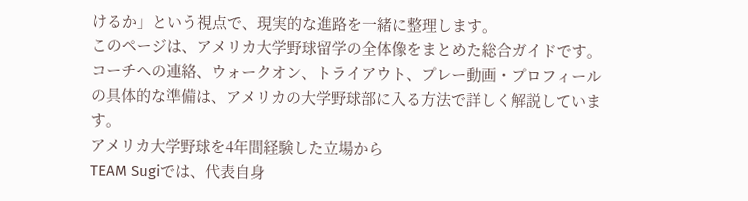けるか」という視点で、現実的な進路を一緒に整理します。
このページは、アメリカ大学野球留学の全体像をまとめた総合ガイドです。コーチへの連絡、ウォークオン、トライアウト、プレー動画・プロフィールの具体的な準備は、アメリカの大学野球部に入る方法で詳しく解説しています。
アメリカ大学野球を4年間経験した立場から
TEAM Sugiでは、代表自身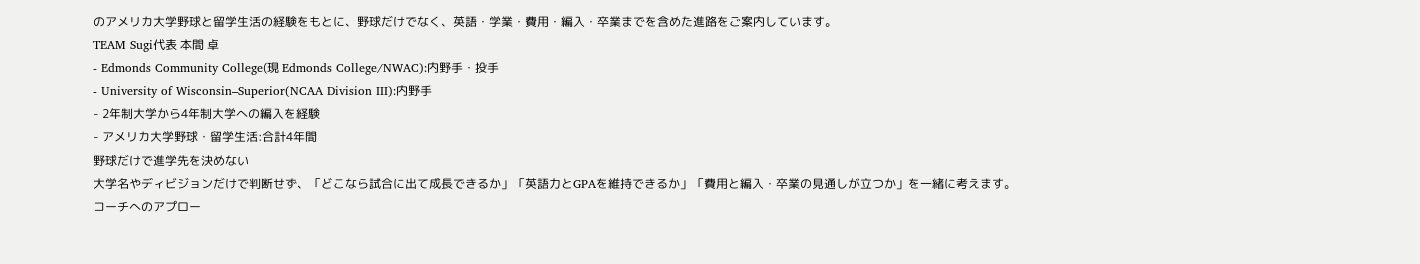のアメリカ大学野球と留学生活の経験をもとに、野球だけでなく、英語・学業・費用・編入・卒業までを含めた進路をご案内しています。
TEAM Sugi代表 本間 卓
- Edmonds Community College(現 Edmonds College/NWAC):内野手・投手
- University of Wisconsin–Superior(NCAA Division III):内野手
- 2年制大学から4年制大学への編入を経験
- アメリカ大学野球・留学生活:合計4年間
野球だけで進学先を決めない
大学名やディビジョンだけで判断せず、「どこなら試合に出て成長できるか」「英語力とGPAを維持できるか」「費用と編入・卒業の見通しが立つか」を一緒に考えます。
コーチへのアプロー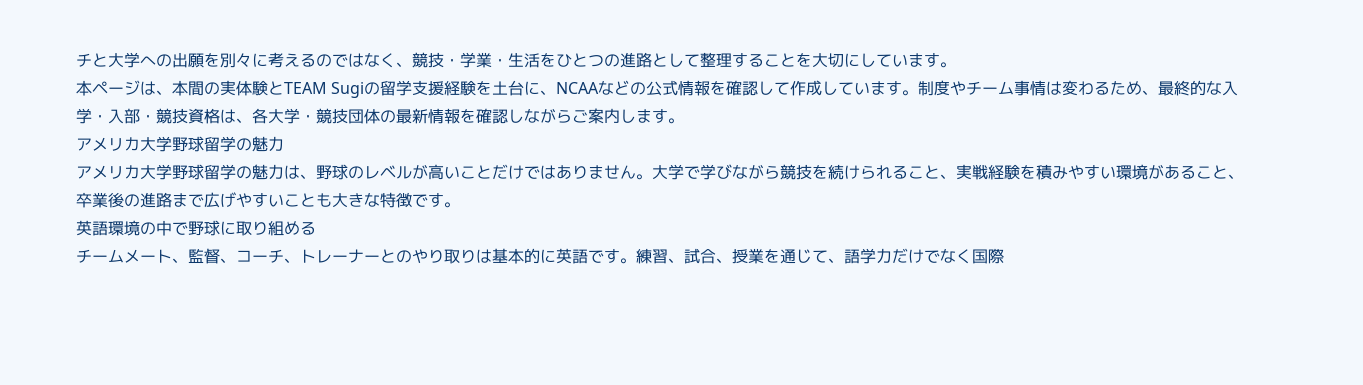チと大学への出願を別々に考えるのではなく、競技・学業・生活をひとつの進路として整理することを大切にしています。
本ページは、本間の実体験とTEAM Sugiの留学支援経験を土台に、NCAAなどの公式情報を確認して作成しています。制度やチーム事情は変わるため、最終的な入学・入部・競技資格は、各大学・競技団体の最新情報を確認しながらご案内します。
アメリカ大学野球留学の魅力
アメリカ大学野球留学の魅力は、野球のレベルが高いことだけではありません。大学で学びながら競技を続けられること、実戦経験を積みやすい環境があること、卒業後の進路まで広げやすいことも大きな特徴です。
英語環境の中で野球に取り組める
チームメート、監督、コーチ、トレーナーとのやり取りは基本的に英語です。練習、試合、授業を通じて、語学力だけでなく国際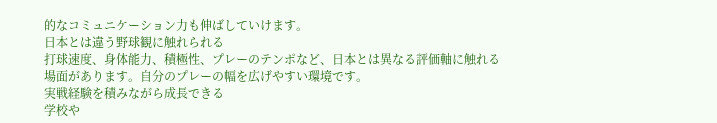的なコミュニケーション力も伸ばしていけます。
日本とは違う野球観に触れられる
打球速度、身体能力、積極性、プレーのテンポなど、日本とは異なる評価軸に触れる場面があります。自分のプレーの幅を広げやすい環境です。
実戦経験を積みながら成長できる
学校や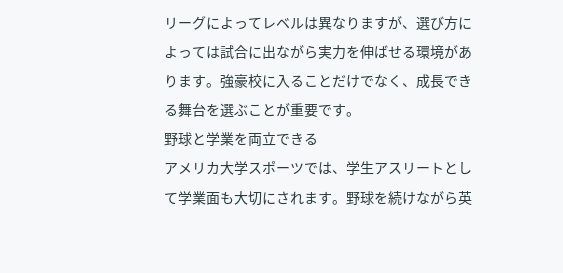リーグによってレベルは異なりますが、選び方によっては試合に出ながら実力を伸ばせる環境があります。強豪校に入ることだけでなく、成長できる舞台を選ぶことが重要です。
野球と学業を両立できる
アメリカ大学スポーツでは、学生アスリートとして学業面も大切にされます。野球を続けながら英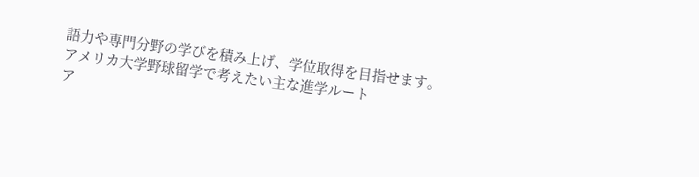語力や専門分野の学びを積み上げ、学位取得を目指せます。
アメリカ大学野球留学で考えたい主な進学ルート
ア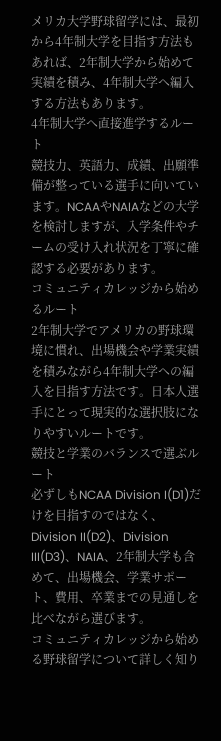メリカ大学野球留学には、最初から4年制大学を目指す方法もあれば、2年制大学から始めて実績を積み、4年制大学へ編入する方法もあります。
4年制大学へ直接進学するルート
競技力、英語力、成績、出願準備が整っている選手に向いています。NCAAやNAIAなどの大学を検討しますが、入学条件やチームの受け入れ状況を丁寧に確認する必要があります。
コミュニティカレッジから始めるルート
2年制大学でアメリカの野球環境に慣れ、出場機会や学業実績を積みながら4年制大学への編入を目指す方法です。日本人選手にとって現実的な選択肢になりやすいルートです。
競技と学業のバランスで選ぶルート
必ずしもNCAA Division I(D1)だけを目指すのではなく、Division II(D2)、Division III(D3)、NAIA、2年制大学も含めて、出場機会、学業サポート、費用、卒業までの見通しを比べながら選びます。
コミュニティカレッジから始める野球留学について詳しく知り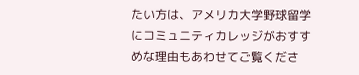たい方は、アメリカ大学野球留学にコミュニティカレッジがおすすめな理由もあわせてご覧くださ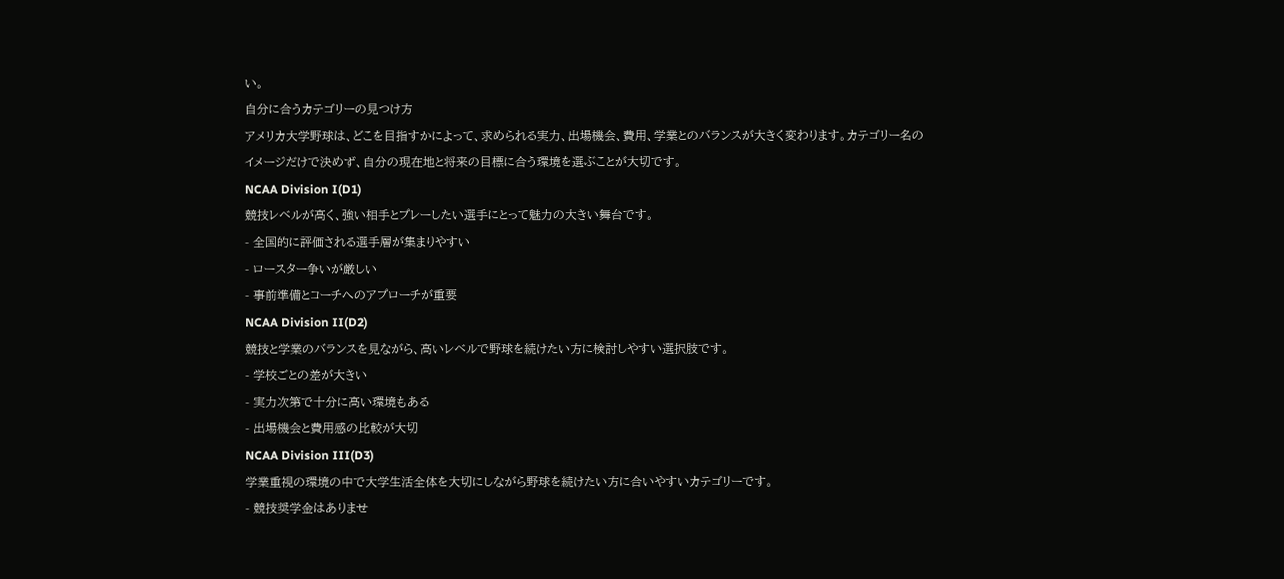い。
自分に合うカテゴリーの見つけ方
アメリカ大学野球は、どこを目指すかによって、求められる実力、出場機会、費用、学業とのバランスが大きく変わります。カテゴリー名のイメージだけで決めず、自分の現在地と将来の目標に合う環境を選ぶことが大切です。
NCAA Division I(D1)
競技レベルが高く、強い相手とプレーしたい選手にとって魅力の大きい舞台です。
- 全国的に評価される選手層が集まりやすい
- ロースター争いが厳しい
- 事前準備とコーチへのアプローチが重要
NCAA Division II(D2)
競技と学業のバランスを見ながら、高いレベルで野球を続けたい方に検討しやすい選択肢です。
- 学校ごとの差が大きい
- 実力次第で十分に高い環境もある
- 出場機会と費用感の比較が大切
NCAA Division III(D3)
学業重視の環境の中で大学生活全体を大切にしながら野球を続けたい方に合いやすいカテゴリーです。
- 競技奨学金はありませ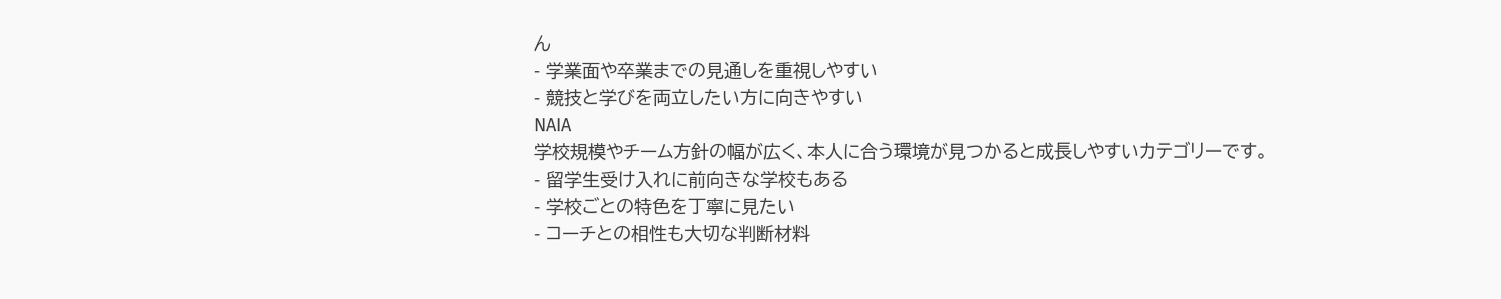ん
- 学業面や卒業までの見通しを重視しやすい
- 競技と学びを両立したい方に向きやすい
NAIA
学校規模やチーム方針の幅が広く、本人に合う環境が見つかると成長しやすいカテゴリーです。
- 留学生受け入れに前向きな学校もある
- 学校ごとの特色を丁寧に見たい
- コーチとの相性も大切な判断材料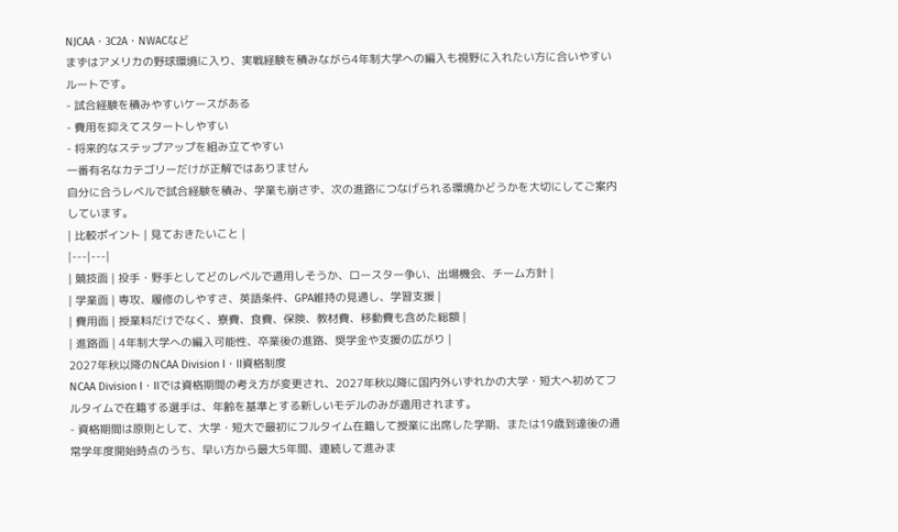NJCAA・3C2A・NWACなど
まずはアメリカの野球環境に入り、実戦経験を積みながら4年制大学への編入も視野に入れたい方に合いやすいルートです。
- 試合経験を積みやすいケースがある
- 費用を抑えてスタートしやすい
- 将来的なステップアップを組み立てやすい
一番有名なカテゴリーだけが正解ではありません
自分に合うレベルで試合経験を積み、学業も崩さず、次の進路につなげられる環境かどうかを大切にしてご案内しています。
| 比較ポイント | 見ておきたいこと |
|---|---|
| 競技面 | 投手・野手としてどのレベルで通用しそうか、ロースター争い、出場機会、チーム方針 |
| 学業面 | 専攻、履修のしやすさ、英語条件、GPA維持の見通し、学習支援 |
| 費用面 | 授業料だけでなく、寮費、食費、保険、教材費、移動費も含めた総額 |
| 進路面 | 4年制大学への編入可能性、卒業後の進路、奨学金や支援の広がり |
2027年秋以降のNCAA Division I・II資格制度
NCAA Division I・IIでは資格期間の考え方が変更され、2027年秋以降に国内外いずれかの大学・短大へ初めてフルタイムで在籍する選手は、年齢を基準とする新しいモデルのみが適用されます。
- 資格期間は原則として、大学・短大で最初にフルタイム在籍して授業に出席した学期、または19歳到達後の通常学年度開始時点のうち、早い方から最大5年間、連続して進みま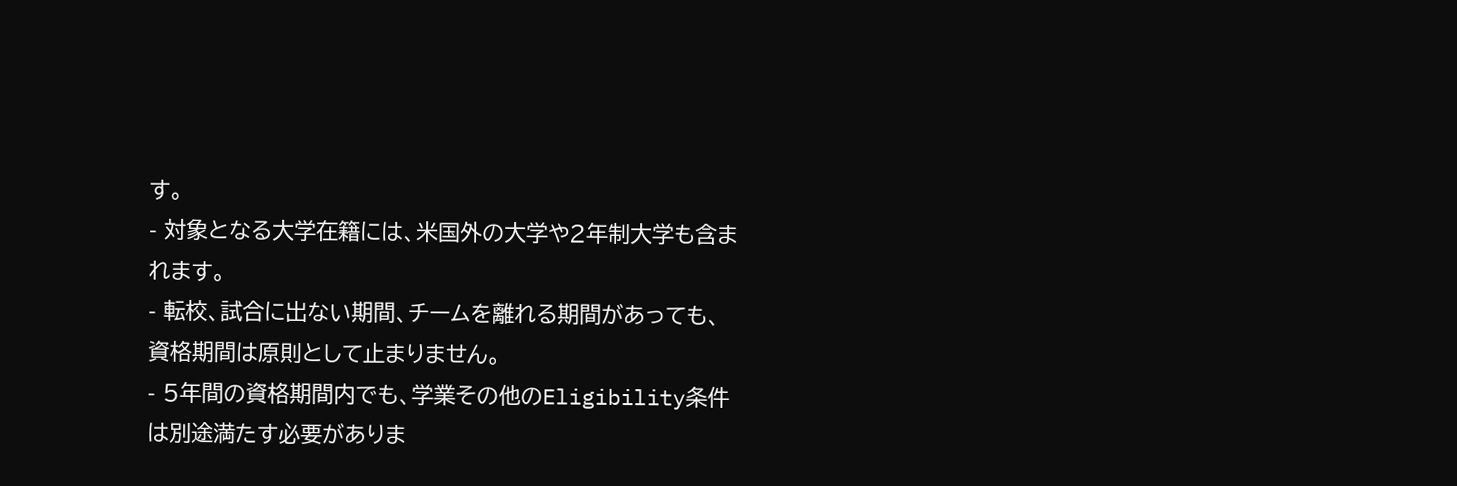す。
- 対象となる大学在籍には、米国外の大学や2年制大学も含まれます。
- 転校、試合に出ない期間、チームを離れる期間があっても、資格期間は原則として止まりません。
- 5年間の資格期間内でも、学業その他のEligibility条件は別途満たす必要がありま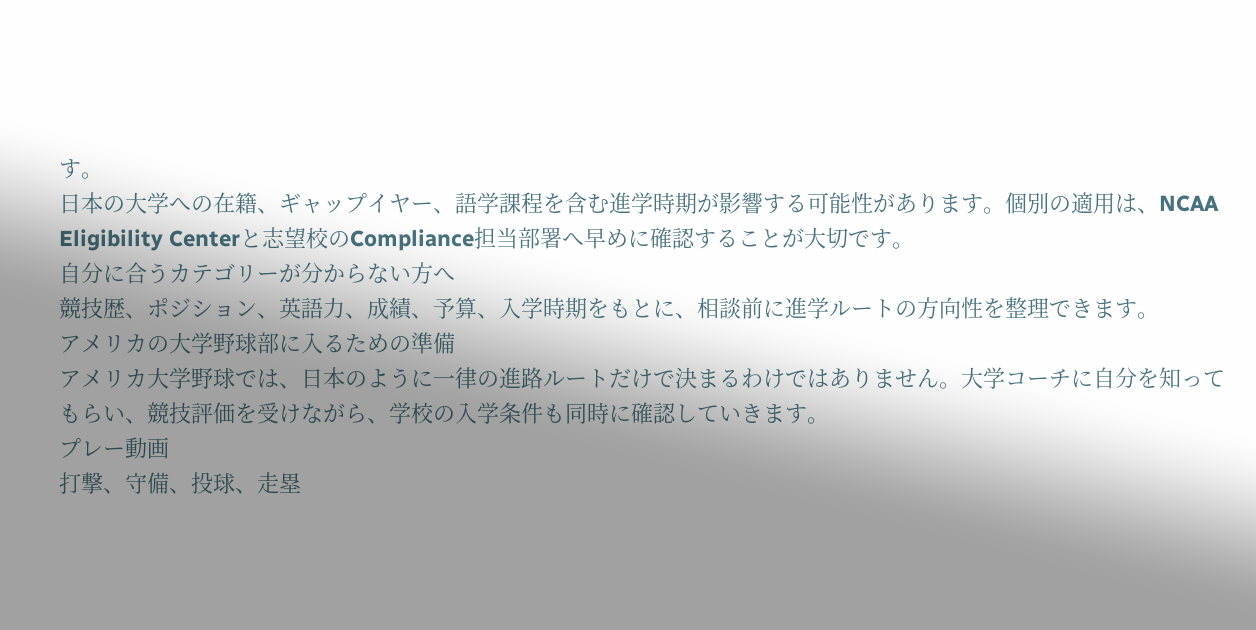す。
日本の大学への在籍、ギャップイヤー、語学課程を含む進学時期が影響する可能性があります。個別の適用は、NCAA Eligibility Centerと志望校のCompliance担当部署へ早めに確認することが大切です。
自分に合うカテゴリーが分からない方へ
競技歴、ポジション、英語力、成績、予算、入学時期をもとに、相談前に進学ルートの方向性を整理できます。
アメリカの大学野球部に入るための準備
アメリカ大学野球では、日本のように一律の進路ルートだけで決まるわけではありません。大学コーチに自分を知ってもらい、競技評価を受けながら、学校の入学条件も同時に確認していきます。
プレー動画
打撃、守備、投球、走塁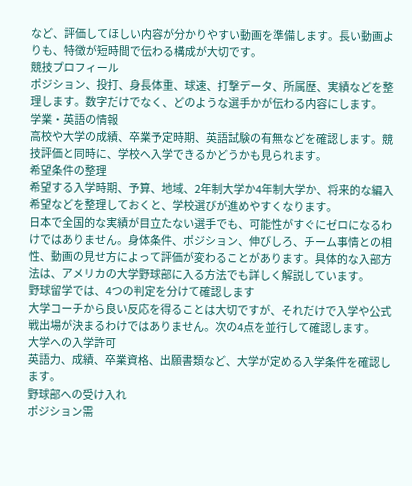など、評価してほしい内容が分かりやすい動画を準備します。長い動画よりも、特徴が短時間で伝わる構成が大切です。
競技プロフィール
ポジション、投打、身長体重、球速、打撃データ、所属歴、実績などを整理します。数字だけでなく、どのような選手かが伝わる内容にします。
学業・英語の情報
高校や大学の成績、卒業予定時期、英語試験の有無などを確認します。競技評価と同時に、学校へ入学できるかどうかも見られます。
希望条件の整理
希望する入学時期、予算、地域、2年制大学か4年制大学か、将来的な編入希望などを整理しておくと、学校選びが進めやすくなります。
日本で全国的な実績が目立たない選手でも、可能性がすぐにゼロになるわけではありません。身体条件、ポジション、伸びしろ、チーム事情との相性、動画の見せ方によって評価が変わることがあります。具体的な入部方法は、アメリカの大学野球部に入る方法でも詳しく解説しています。
野球留学では、4つの判定を分けて確認します
大学コーチから良い反応を得ることは大切ですが、それだけで入学や公式戦出場が決まるわけではありません。次の4点を並行して確認します。
大学への入学許可
英語力、成績、卒業資格、出願書類など、大学が定める入学条件を確認します。
野球部への受け入れ
ポジション需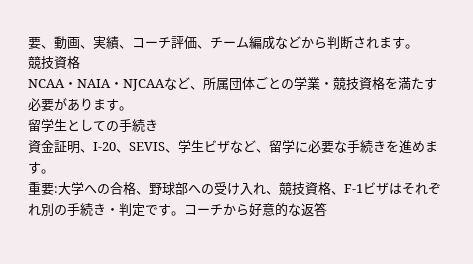要、動画、実績、コーチ評価、チーム編成などから判断されます。
競技資格
NCAA・NAIA・NJCAAなど、所属団体ごとの学業・競技資格を満たす必要があります。
留学生としての手続き
資金証明、I-20、SEVIS、学生ビザなど、留学に必要な手続きを進めます。
重要:大学への合格、野球部への受け入れ、競技資格、F-1ビザはそれぞれ別の手続き・判定です。コーチから好意的な返答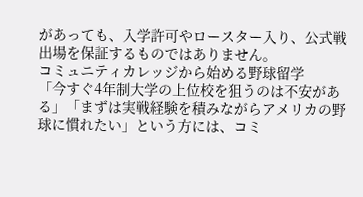があっても、入学許可やロースター入り、公式戦出場を保証するものではありません。
コミュニティカレッジから始める野球留学
「今すぐ4年制大学の上位校を狙うのは不安がある」「まずは実戦経験を積みながらアメリカの野球に慣れたい」という方には、コミ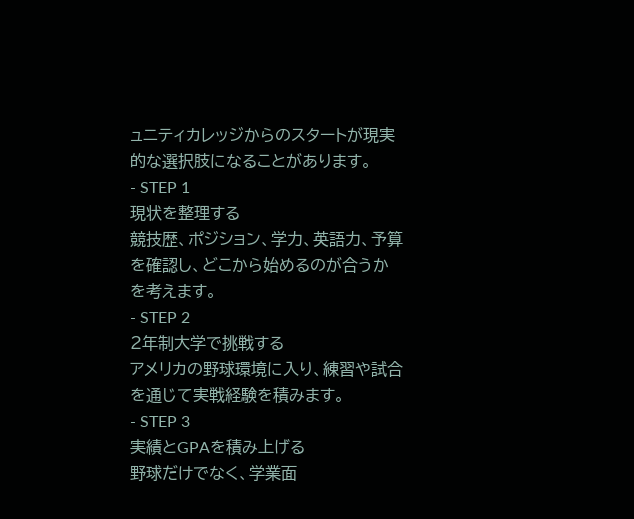ュニティカレッジからのスタートが現実的な選択肢になることがあります。
- STEP 1
現状を整理する
競技歴、ポジション、学力、英語力、予算を確認し、どこから始めるのが合うかを考えます。
- STEP 2
2年制大学で挑戦する
アメリカの野球環境に入り、練習や試合を通じて実戦経験を積みます。
- STEP 3
実績とGPAを積み上げる
野球だけでなく、学業面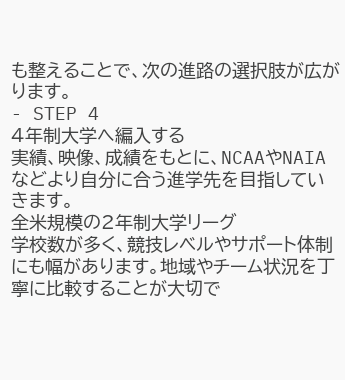も整えることで、次の進路の選択肢が広がります。
- STEP 4
4年制大学へ編入する
実績、映像、成績をもとに、NCAAやNAIAなどより自分に合う進学先を目指していきます。
全米規模の2年制大学リーグ
学校数が多く、競技レベルやサポート体制にも幅があります。地域やチーム状況を丁寧に比較することが大切で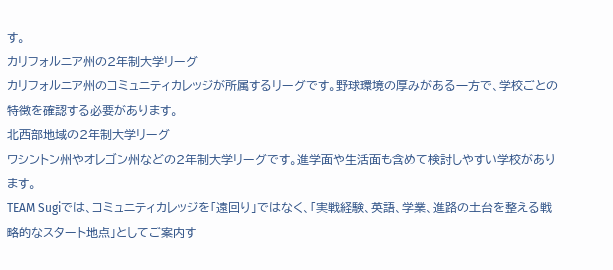す。
カリフォルニア州の2年制大学リーグ
カリフォルニア州のコミュニティカレッジが所属するリーグです。野球環境の厚みがある一方で、学校ごとの特徴を確認する必要があります。
北西部地域の2年制大学リーグ
ワシントン州やオレゴン州などの2年制大学リーグです。進学面や生活面も含めて検討しやすい学校があります。
TEAM Sugiでは、コミュニティカレッジを「遠回り」ではなく、「実戦経験、英語、学業、進路の土台を整える戦略的なスタート地点」としてご案内す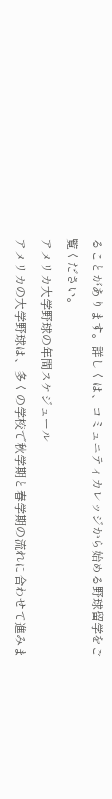ることがあります。詳しくは、コミュニティカレッジから始める野球留学をご覧ください。
アメリカ大学野球の年間スケジュール
アメリカの大学野球は、多くの学校で秋学期と春学期の流れに合わせて進みま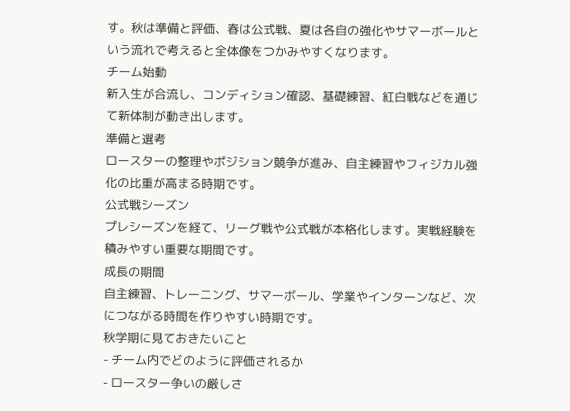す。秋は準備と評価、春は公式戦、夏は各自の強化やサマーボールという流れで考えると全体像をつかみやすくなります。
チーム始動
新入生が合流し、コンディション確認、基礎練習、紅白戦などを通じて新体制が動き出します。
準備と選考
ロースターの整理やポジション競争が進み、自主練習やフィジカル強化の比重が高まる時期です。
公式戦シーズン
プレシーズンを経て、リーグ戦や公式戦が本格化します。実戦経験を積みやすい重要な期間です。
成長の期間
自主練習、トレーニング、サマーボール、学業やインターンなど、次につながる時間を作りやすい時期です。
秋学期に見ておきたいこと
- チーム内でどのように評価されるか
- ロースター争いの厳しさ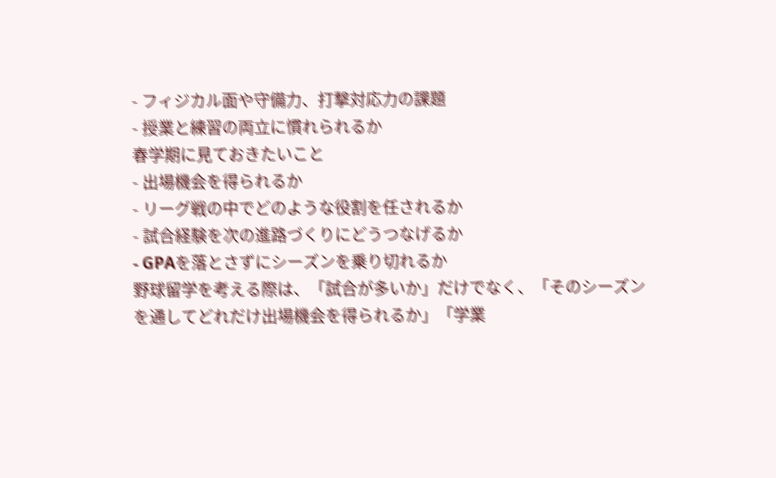- フィジカル面や守備力、打撃対応力の課題
- 授業と練習の両立に慣れられるか
春学期に見ておきたいこと
- 出場機会を得られるか
- リーグ戦の中でどのような役割を任されるか
- 試合経験を次の進路づくりにどうつなげるか
- GPAを落とさずにシーズンを乗り切れるか
野球留学を考える際は、「試合が多いか」だけでなく、「そのシーズンを通してどれだけ出場機会を得られるか」「学業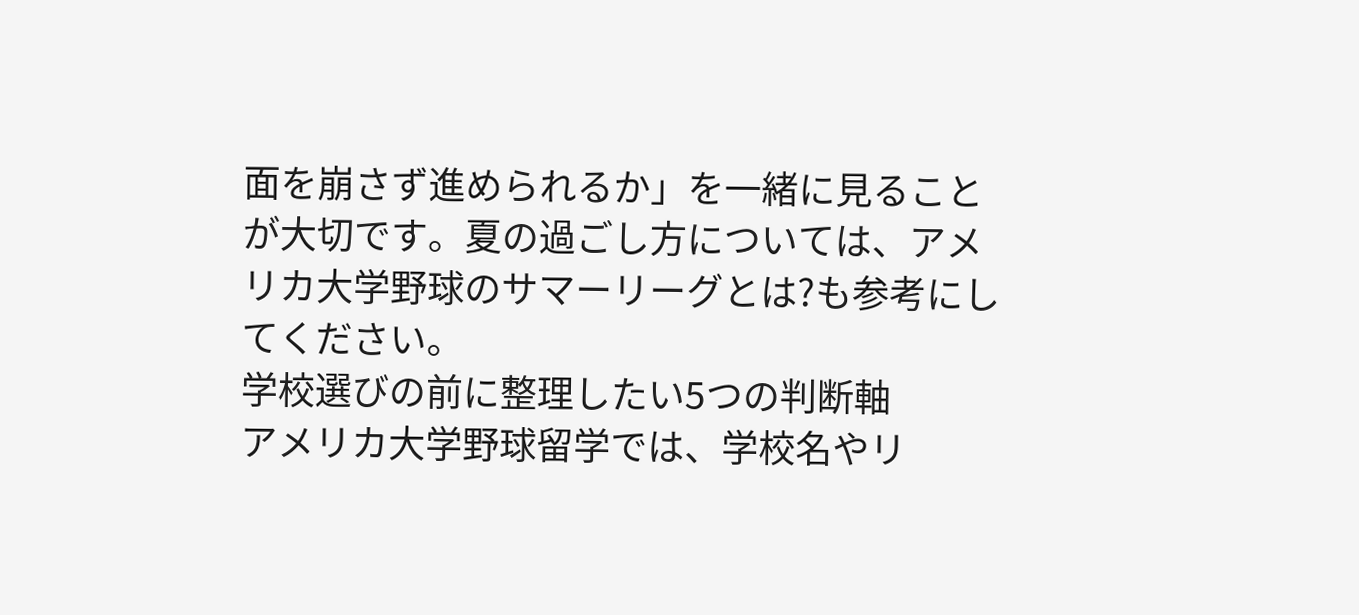面を崩さず進められるか」を一緒に見ることが大切です。夏の過ごし方については、アメリカ大学野球のサマーリーグとは?も参考にしてください。
学校選びの前に整理したい5つの判断軸
アメリカ大学野球留学では、学校名やリ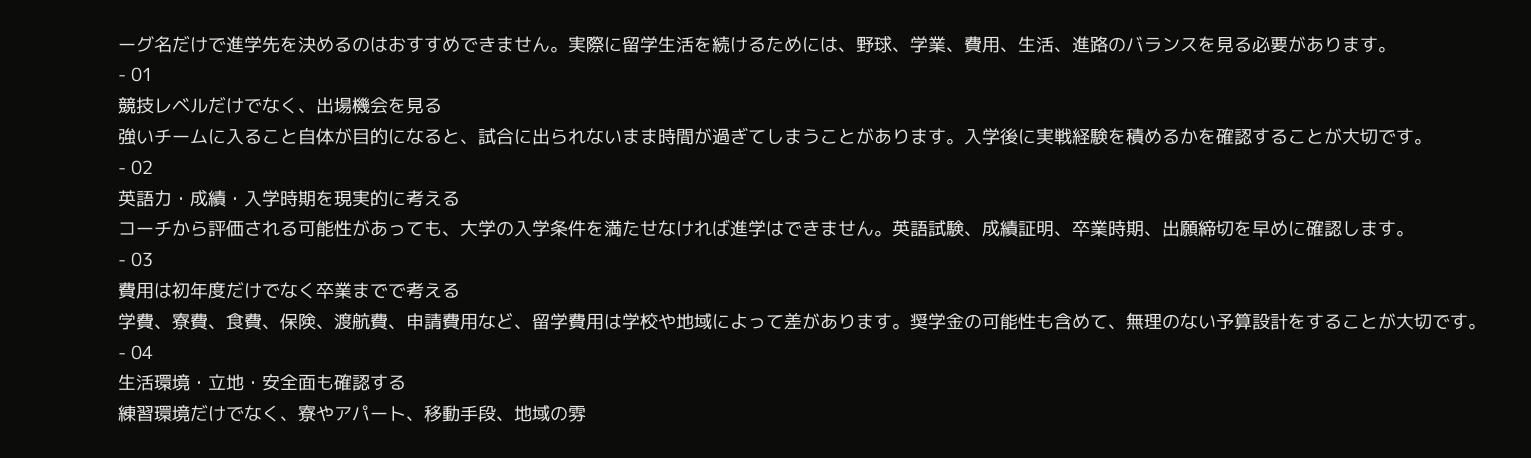ーグ名だけで進学先を決めるのはおすすめできません。実際に留学生活を続けるためには、野球、学業、費用、生活、進路のバランスを見る必要があります。
- 01
競技レベルだけでなく、出場機会を見る
強いチームに入ること自体が目的になると、試合に出られないまま時間が過ぎてしまうことがあります。入学後に実戦経験を積めるかを確認することが大切です。
- 02
英語力・成績・入学時期を現実的に考える
コーチから評価される可能性があっても、大学の入学条件を満たせなければ進学はできません。英語試験、成績証明、卒業時期、出願締切を早めに確認します。
- 03
費用は初年度だけでなく卒業までで考える
学費、寮費、食費、保険、渡航費、申請費用など、留学費用は学校や地域によって差があります。奨学金の可能性も含めて、無理のない予算設計をすることが大切です。
- 04
生活環境・立地・安全面も確認する
練習環境だけでなく、寮やアパート、移動手段、地域の雰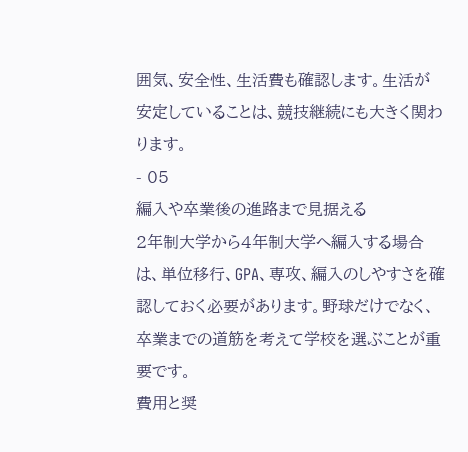囲気、安全性、生活費も確認します。生活が安定していることは、競技継続にも大きく関わります。
- 05
編入や卒業後の進路まで見据える
2年制大学から4年制大学へ編入する場合は、単位移行、GPA、専攻、編入のしやすさを確認しておく必要があります。野球だけでなく、卒業までの道筋を考えて学校を選ぶことが重要です。
費用と奨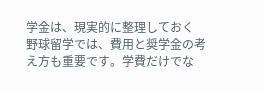学金は、現実的に整理しておく
野球留学では、費用と奨学金の考え方も重要です。学費だけでな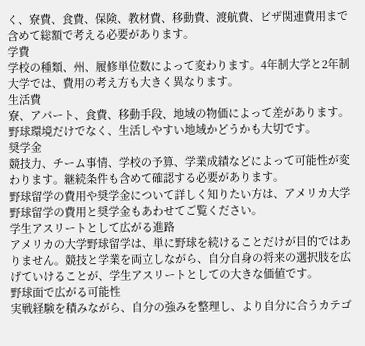く、寮費、食費、保険、教材費、移動費、渡航費、ビザ関連費用まで含めて総額で考える必要があります。
学費
学校の種類、州、履修単位数によって変わります。4年制大学と2年制大学では、費用の考え方も大きく異なります。
生活費
寮、アパート、食費、移動手段、地域の物価によって差があります。野球環境だけでなく、生活しやすい地域かどうかも大切です。
奨学金
競技力、チーム事情、学校の予算、学業成績などによって可能性が変わります。継続条件も含めて確認する必要があります。
野球留学の費用や奨学金について詳しく知りたい方は、アメリカ大学野球留学の費用と奨学金もあわせてご覧ください。
学生アスリートとして広がる進路
アメリカの大学野球留学は、単に野球を続けることだけが目的ではありません。競技と学業を両立しながら、自分自身の将来の選択肢を広げていけることが、学生アスリートとしての大きな価値です。
野球面で広がる可能性
実戦経験を積みながら、自分の強みを整理し、より自分に合うカテゴ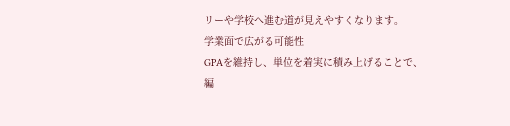リーや学校へ進む道が見えやすくなります。
学業面で広がる可能性
GPAを維持し、単位を着実に積み上げることで、編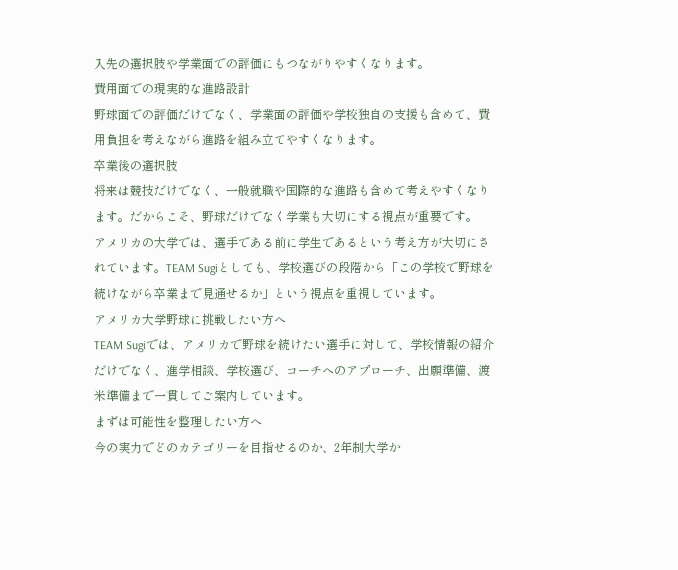入先の選択肢や学業面での評価にもつながりやすくなります。
費用面での現実的な進路設計
野球面での評価だけでなく、学業面の評価や学校独自の支援も含めて、費用負担を考えながら進路を組み立てやすくなります。
卒業後の選択肢
将来は競技だけでなく、一般就職や国際的な進路も含めて考えやすくなります。だからこそ、野球だけでなく学業も大切にする視点が重要です。
アメリカの大学では、選手である前に学生であるという考え方が大切にされています。TEAM Sugiとしても、学校選びの段階から「この学校で野球を続けながら卒業まで見通せるか」という視点を重視しています。
アメリカ大学野球に挑戦したい方へ
TEAM Sugiでは、アメリカで野球を続けたい選手に対して、学校情報の紹介だけでなく、進学相談、学校選び、コーチへのアプローチ、出願準備、渡米準備まで一貫してご案内しています。
まずは可能性を整理したい方へ
今の実力でどのカテゴリーを目指せるのか、2年制大学か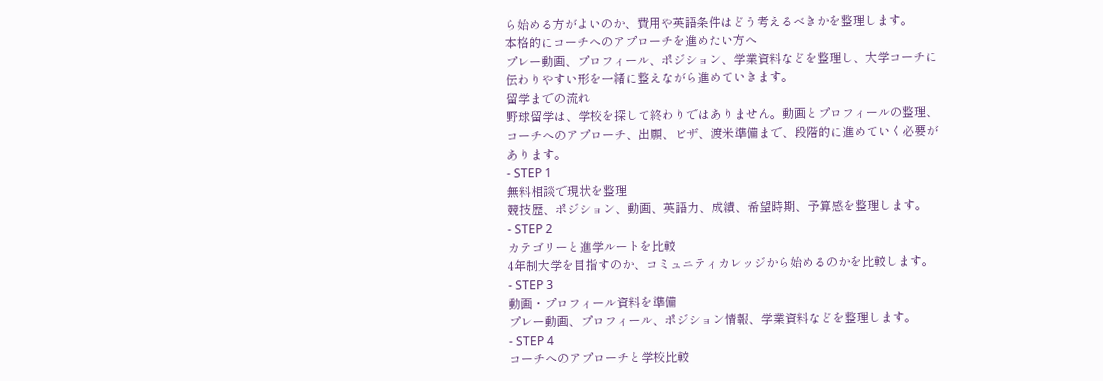ら始める方がよいのか、費用や英語条件はどう考えるべきかを整理します。
本格的にコーチへのアプローチを進めたい方へ
プレー動画、プロフィール、ポジション、学業資料などを整理し、大学コーチに伝わりやすい形を一緒に整えながら進めていきます。
留学までの流れ
野球留学は、学校を探して終わりではありません。動画とプロフィールの整理、コーチへのアプローチ、出願、ビザ、渡米準備まで、段階的に進めていく必要があります。
- STEP 1
無料相談で現状を整理
競技歴、ポジション、動画、英語力、成績、希望時期、予算感を整理します。
- STEP 2
カテゴリーと進学ルートを比較
4年制大学を目指すのか、コミュニティカレッジから始めるのかを比較します。
- STEP 3
動画・プロフィール資料を準備
プレー動画、プロフィール、ポジション情報、学業資料などを整理します。
- STEP 4
コーチへのアプローチと学校比較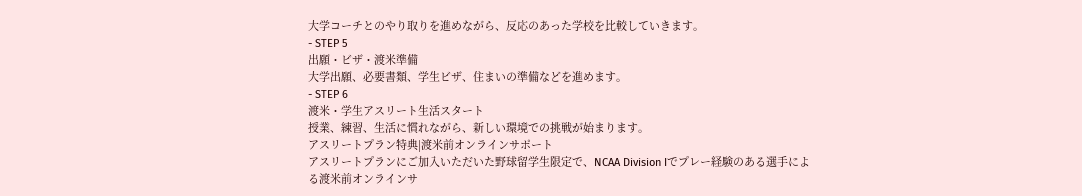大学コーチとのやり取りを進めながら、反応のあった学校を比較していきます。
- STEP 5
出願・ビザ・渡米準備
大学出願、必要書類、学生ビザ、住まいの準備などを進めます。
- STEP 6
渡米・学生アスリート生活スタート
授業、練習、生活に慣れながら、新しい環境での挑戦が始まります。
アスリートプラン特典|渡米前オンラインサポート
アスリートプランにご加入いただいた野球留学生限定で、NCAA Division Iでプレー経験のある選手による渡米前オンラインサ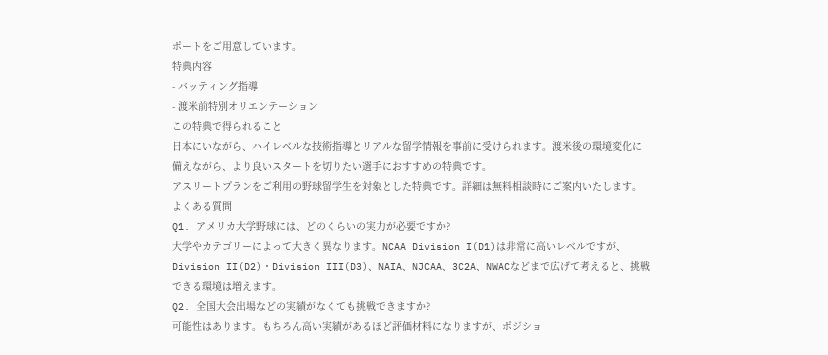ポートをご用意しています。
特典内容
- バッティング指導
- 渡米前特別オリエンテーション
この特典で得られること
日本にいながら、ハイレベルな技術指導とリアルな留学情報を事前に受けられます。渡米後の環境変化に備えながら、より良いスタートを切りたい選手におすすめの特典です。
アスリートプランをご利用の野球留学生を対象とした特典です。詳細は無料相談時にご案内いたします。
よくある質問
Q1. アメリカ大学野球には、どのくらいの実力が必要ですか?
大学やカテゴリーによって大きく異なります。NCAA Division I(D1)は非常に高いレベルですが、Division II(D2)・Division III(D3)、NAIA、NJCAA、3C2A、NWACなどまで広げて考えると、挑戦できる環境は増えます。
Q2. 全国大会出場などの実績がなくても挑戦できますか?
可能性はあります。もちろん高い実績があるほど評価材料になりますが、ポジショ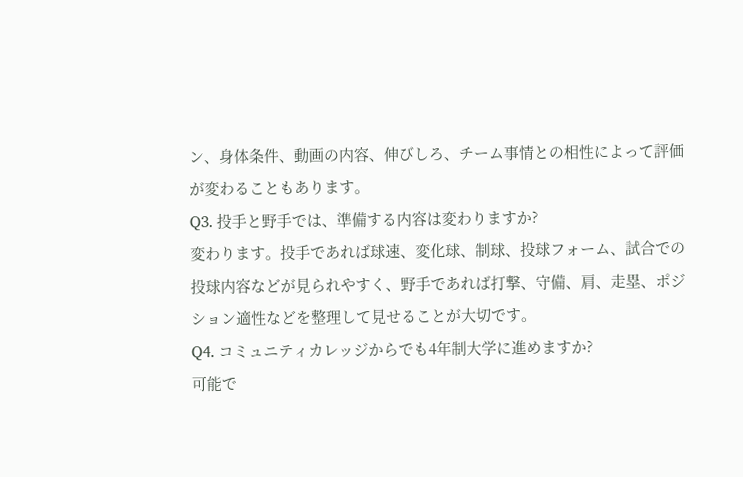ン、身体条件、動画の内容、伸びしろ、チーム事情との相性によって評価が変わることもあります。
Q3. 投手と野手では、準備する内容は変わりますか?
変わります。投手であれば球速、変化球、制球、投球フォーム、試合での投球内容などが見られやすく、野手であれば打撃、守備、肩、走塁、ポジション適性などを整理して見せることが大切です。
Q4. コミュニティカレッジからでも4年制大学に進めますか?
可能で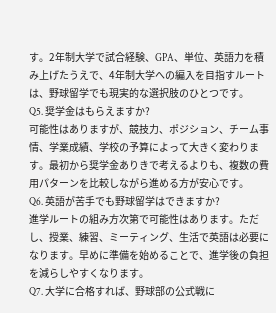す。2年制大学で試合経験、GPA、単位、英語力を積み上げたうえで、4年制大学への編入を目指すルートは、野球留学でも現実的な選択肢のひとつです。
Q5. 奨学金はもらえますか?
可能性はありますが、競技力、ポジション、チーム事情、学業成績、学校の予算によって大きく変わります。最初から奨学金ありきで考えるよりも、複数の費用パターンを比較しながら進める方が安心です。
Q6. 英語が苦手でも野球留学はできますか?
進学ルートの組み方次第で可能性はあります。ただし、授業、練習、ミーティング、生活で英語は必要になります。早めに準備を始めることで、進学後の負担を減らしやすくなります。
Q7. 大学に合格すれば、野球部の公式戦に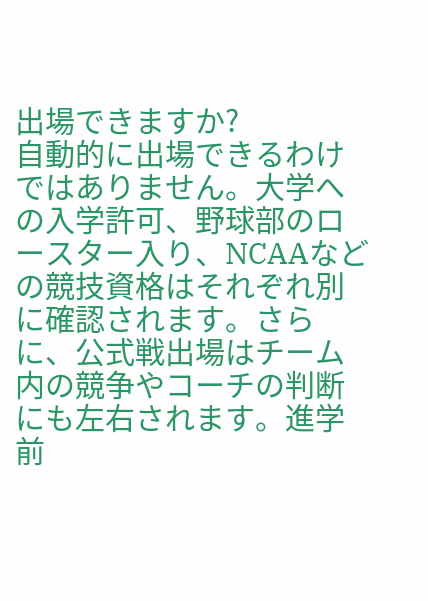出場できますか?
自動的に出場できるわけではありません。大学への入学許可、野球部のロースター入り、NCAAなどの競技資格はそれぞれ別に確認されます。さらに、公式戦出場はチーム内の競争やコーチの判断にも左右されます。進学前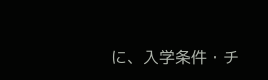に、入学条件・チ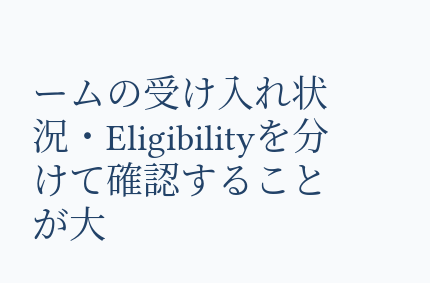ームの受け入れ状況・Eligibilityを分けて確認することが大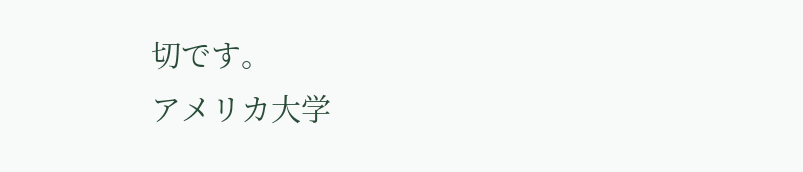切です。
アメリカ大学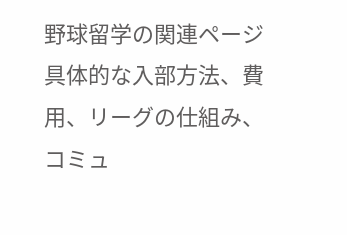野球留学の関連ページ
具体的な入部方法、費用、リーグの仕組み、コミュ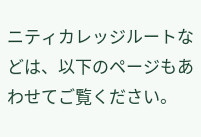ニティカレッジルートなどは、以下のページもあわせてご覧ください。